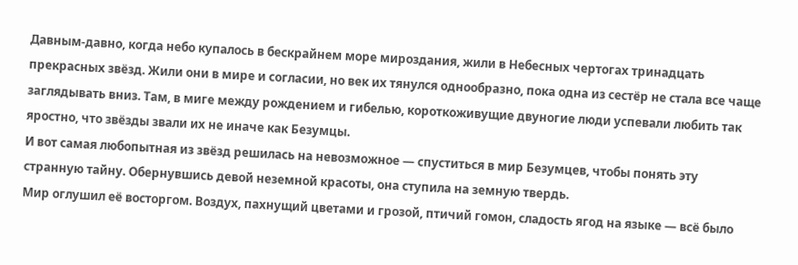Давным-давно, когда небо купалось в бескрайнем море мироздания, жили в Небесных чертогах тринадцать прекрасных звёзд. Жили они в мире и согласии, но век их тянулся однообразно, пока одна из сестёр не стала все чаще заглядывать вниз. Там, в миге между рождением и гибелью, короткоживущие двуногие люди успевали любить так яростно, что звёзды звали их не иначе как Безумцы.
И вот самая любопытная из звёзд решилась на невозможное — спуститься в мир Безумцев, чтобы понять эту странную тайну. Обернувшись девой неземной красоты, она ступила на земную твердь.
Мир оглушил её восторгом. Воздух, пахнущий цветами и грозой, птичий гомон, сладость ягод на языке — всё было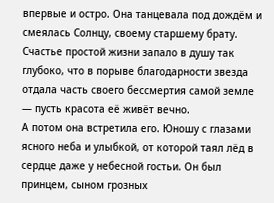впервые и остро. Она танцевала под дождём и смеялась Солнцу, своему старшему брату. Счастье простой жизни запало в душу так глубоко, что в порыве благодарности звезда отдала часть своего бессмертия самой земле — пусть красота её живёт вечно.
А потом она встретила его. Юношу с глазами ясного неба и улыбкой, от которой таял лёд в сердце даже у небесной гостьи. Он был принцем, сыном грозных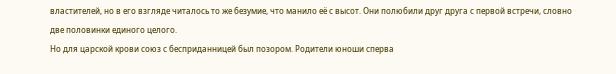властителей, но в его взгляде читалось то же безумие, что манило её с высот. Они полюбили друг друга с первой встречи, словно две половинки единого целого.
Но для царской крови союз с бесприданницей был позором. Родители юноши сперва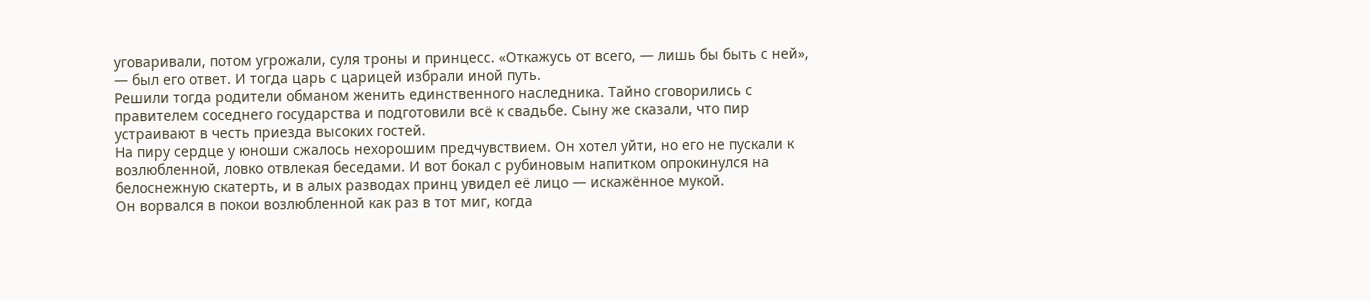уговаривали, потом угрожали, суля троны и принцесс. «Откажусь от всего, — лишь бы быть с ней», — был его ответ. И тогда царь с царицей избрали иной путь.
Решили тогда родители обманом женить единственного наследника. Тайно сговорились с правителем соседнего государства и подготовили всё к свадьбе. Сыну же сказали, что пир устраивают в честь приезда высоких гостей.
На пиру сердце у юноши сжалось нехорошим предчувствием. Он хотел уйти, но его не пускали к возлюбленной, ловко отвлекая беседами. И вот бокал с рубиновым напитком опрокинулся на белоснежную скатерть, и в алых разводах принц увидел её лицо — искажённое мукой.
Он ворвался в покои возлюбленной как раз в тот миг, когда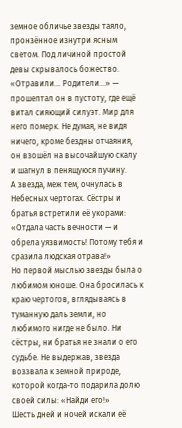земное обличье звезды таяло, пронзённое изнутри ясным светом. Под личиной простой девы скрывалось божество.
«Отравили… Родители…» — прошептал он в пустоту, где ещё витал сияющий силуэт. Мир для него померк. Не думая, не видя ничего, кроме бездны отчаяния, он взошёл на высочайшую скалу и шагнул в пенящуюся пучину.
А звезда, меж тем, очнулась в Небесных чертогах. Сёстры и братья встретили её укорами: «Отдала часть вечности — и обрела уязвимость! Потому тебя и сразила людская отрава!»
Но первой мыслью звезды была о любимом юноше. Она бросилась к краю чертогов, вглядываясь в туманную даль земли, но любимого нигде не было. Ни сёстры, ни братья не знали о его судьбе. Не выдержав, звезда воззвала к земной природе, которой когда-то подарила долю своей силы: «Найди его!»
Шесть дней и ночей искали её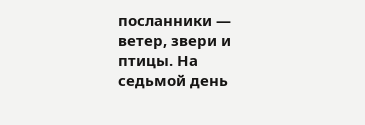посланники — ветер, звери и птицы. На седьмой день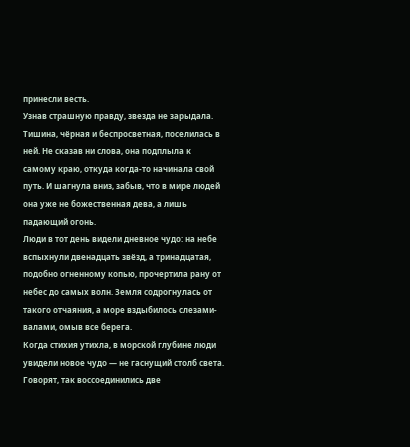принесли весть.
Узнав страшную правду, звезда не зарыдала. Тишина, чёрная и беспросветная, поселилась в ней. Не сказав ни слова, она подплыла к самому краю, откуда когда-то начинала свой путь. И шагнула вниз, забыв, что в мире людей она уже не божественная дева, а лишь падающий огонь.
Люди в тот день видели дневное чудо: на небе вспыхнули двенадцать звёзд, а тринадцатая, подобно огненному копью, прочертила рану от небес до самых волн. Земля содрогнулась от такого отчаяния, а море вздыбилось слезами-валами, омыв все берега.
Когда стихия утихла, в морской глубине люди увидели новое чудо — не гаснущий столб света. Говорят, так воссоединились две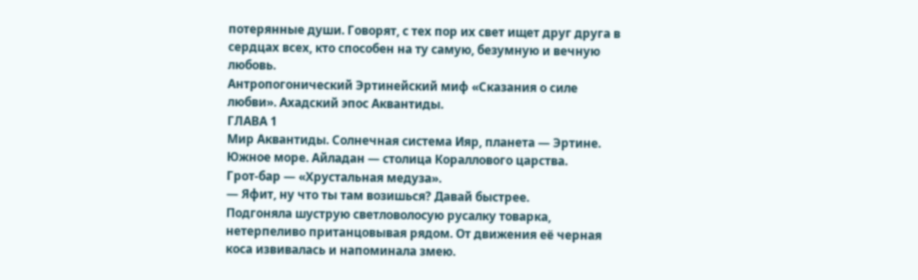потерянные души. Говорят, с тех пор их свет ищет друг друга в сердцах всех, кто способен на ту самую, безумную и вечную любовь.
Антропогонический Эртинейский миф «Сказания о силе любви». Ахадский эпос Аквантиды.
ГЛАВА 1
Мир Аквантиды. Солнечная система Ияр, планета — Эртине.
Южное море. Айладан — столица Кораллового царства.
Грот-бар — «Хрустальная медуза».
— Яфит, ну что ты там возишься? Давай быстрее.
Подгоняла шуструю светловолосую русалку товарка, нетерпеливо пританцовывая рядом. От движения её черная коса извивалась и напоминала змею.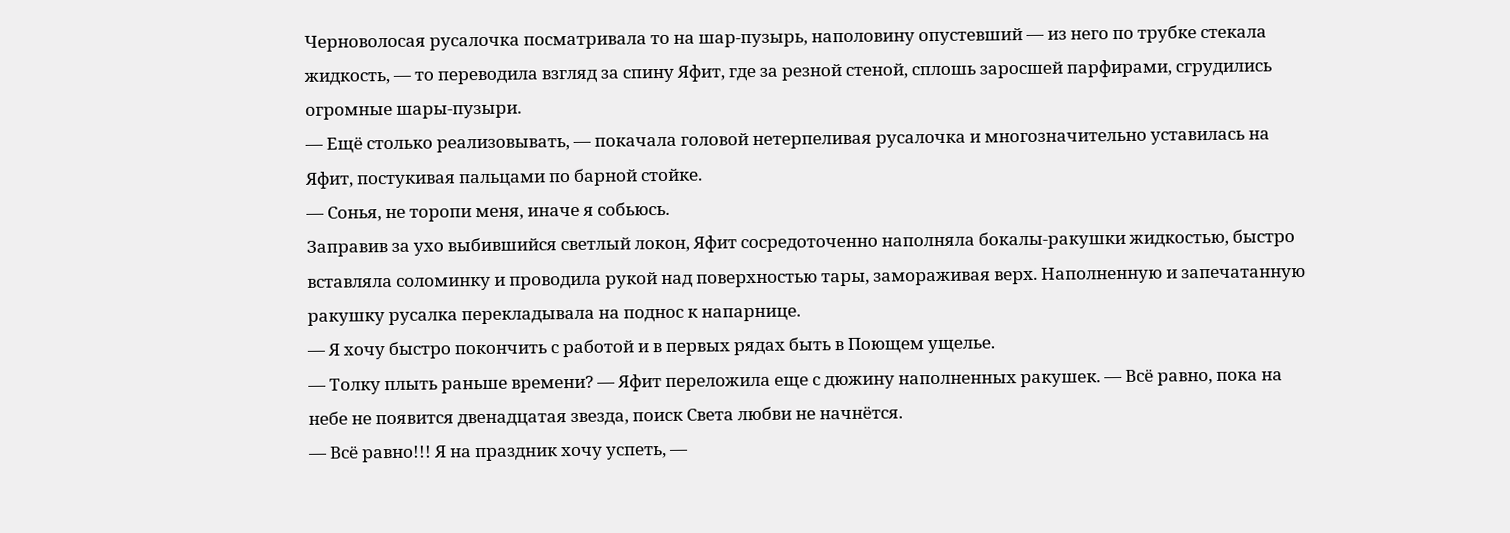Черноволосая русалочка посматривала то на шар-пузырь, наполовину опустевший — из него по трубке стекала жидкость, — то переводила взгляд за спину Яфит, где за резной стеной, сплошь заросшей парфирами, сгрудились огромные шары-пузыри.
— Ещё столько реализовывать, — покачала головой нетерпеливая русалочка и многозначительно уставилась на Яфит, постукивая пальцами по барной стойке.
— Сонья, не торопи меня, иначе я собьюсь.
Заправив за ухо выбившийся светлый локон, Яфит сосредоточенно наполняла бокалы-ракушки жидкостью, быстро вставляла соломинку и проводила рукой над поверхностью тары, замораживая верх. Наполненную и запечатанную ракушку русалка перекладывала на поднос к напарнице.
— Я хочу быстро покончить с работой и в первых рядах быть в Поющем ущелье.
— Толку плыть раньше времени? — Яфит переложила еще с дюжину наполненных ракушек. — Всё равно, пока на небе не появится двенадцатая звезда, поиск Света любви не начнётся.
— Всё равно!!! Я на праздник хочу успеть, —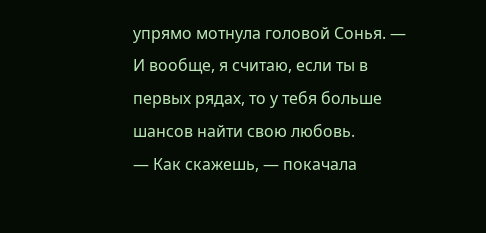упрямо мотнула головой Сонья. — И вообще, я считаю, если ты в первых рядах, то у тебя больше шансов найти свою любовь.
— Как скажешь, — покачала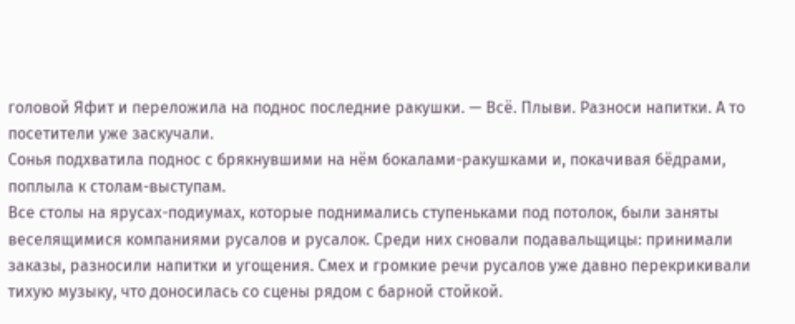головой Яфит и переложила на поднос последние ракушки. — Всё. Плыви. Разноси напитки. А то посетители уже заскучали.
Сонья подхватила поднос с брякнувшими на нём бокалами-ракушками и, покачивая бёдрами, поплыла к столам-выступам.
Все столы на ярусах-подиумах, которые поднимались ступеньками под потолок, были заняты веселящимися компаниями русалов и русалок. Среди них сновали подавальщицы: принимали заказы, разносили напитки и угощения. Смех и громкие речи русалов уже давно перекрикивали тихую музыку, что доносилась со сцены рядом с барной стойкой.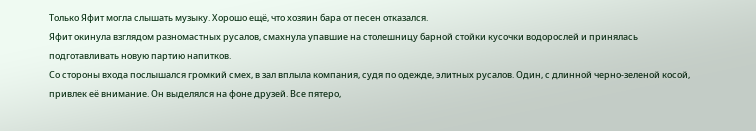Только Яфит могла слышать музыку. Хорошо ещё, что хозяин бара от песен отказался.
Яфит окинула взглядом разномастных русалов, смахнула упавшие на столешницу барной стойки кусочки водорослей и принялась подготавливать новую партию напитков.
Со стороны входа послышался громкий смех, в зал вплыла компания, судя по одежде, элитных русалов. Один, с длинной черно-зеленой косой, привлек её внимание. Он выделялся на фоне друзей. Все пятеро,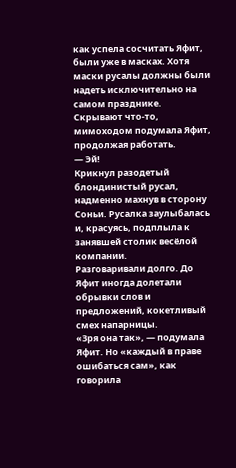как успела сосчитать Яфит, были уже в масках. Хотя маски русалы должны были надеть исключительно на самом празднике.
Скрывают что-то, мимоходом подумала Яфит, продолжая работать.
— Эй!
Крикнул разодетый блондинистый русал, надменно махнув в сторону Соньи. Русалка заулыбалась и, красуясь, подплыла к занявшей столик весёлой компании.
Разговаривали долго. До Яфит иногда долетали обрывки слов и предложений, кокетливый смех напарницы.
«Зря она так», — подумала Яфит. Но «каждый в праве ошибаться сам», как говорила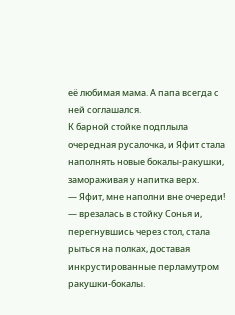её любимая мама. А папа всегда с ней соглашался.
К барной стойке подплыла очередная русалочка, и Яфит стала наполнять новые бокалы-ракушки, замораживая у напитка верх.
— Яфит, мне наполни вне очереди! — врезалась в стойку Сонья и, перегнувшись через стол, стала рыться на полках, доставая инкрустированные перламутром ракушки-бокалы.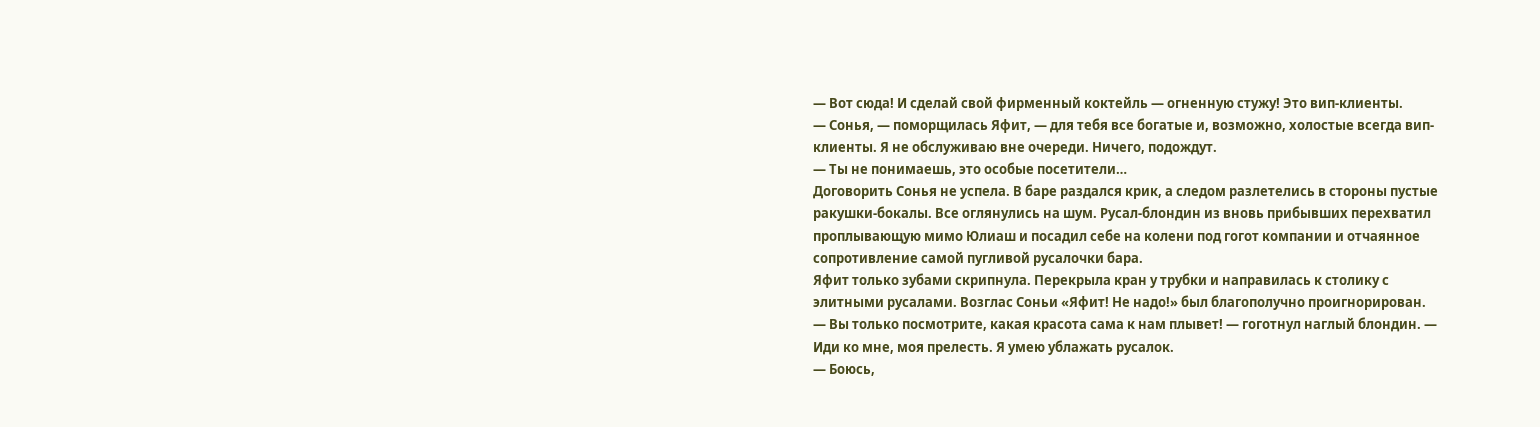— Вот сюда! И сделай свой фирменный коктейль — огненную стужу! Это вип-клиенты.
— Сонья, — поморщилась Яфит, — для тебя все богатые и, возможно, холостые всегда вип-клиенты. Я не обслуживаю вне очереди. Ничего, подождут.
— Ты не понимаешь, это особые посетители…
Договорить Сонья не успела. В баре раздался крик, а следом разлетелись в стороны пустые ракушки-бокалы. Все оглянулись на шум. Русал-блондин из вновь прибывших перехватил проплывающую мимо Юлиаш и посадил себе на колени под гогот компании и отчаянное сопротивление самой пугливой русалочки бара.
Яфит только зубами скрипнула. Перекрыла кран у трубки и направилась к столику с элитными русалами. Возглас Соньи «Яфит! Не надо!» был благополучно проигнорирован.
— Вы только посмотрите, какая красота сама к нам плывет! — гоготнул наглый блондин. — Иди ко мне, моя прелесть. Я умею ублажать русалок.
— Боюсь,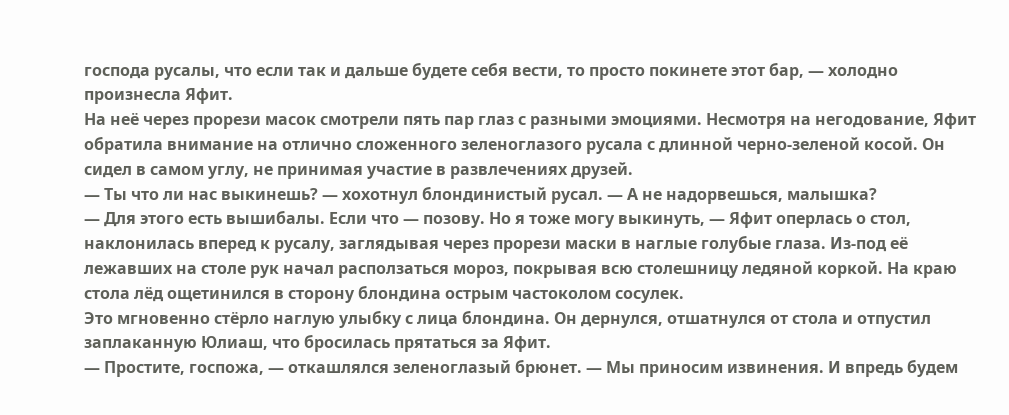господа русалы, что если так и дальше будете себя вести, то просто покинете этот бар, — холодно произнесла Яфит.
На неё через прорези масок смотрели пять пар глаз с разными эмоциями. Несмотря на негодование, Яфит обратила внимание на отлично сложенного зеленоглазого русала с длинной черно-зеленой косой. Он сидел в самом углу, не принимая участие в развлечениях друзей.
— Ты что ли нас выкинешь? — хохотнул блондинистый русал. — А не надорвешься, малышка?
— Для этого есть вышибалы. Если что — позову. Но я тоже могу выкинуть, — Яфит оперлась о стол, наклонилась вперед к русалу, заглядывая через прорези маски в наглые голубые глаза. Из-под её лежавших на столе рук начал расползаться мороз, покрывая всю столешницу ледяной коркой. На краю стола лёд ощетинился в сторону блондина острым частоколом сосулек.
Это мгновенно стёрло наглую улыбку с лица блондина. Он дернулся, отшатнулся от стола и отпустил заплаканную Юлиаш, что бросилась прятаться за Яфит.
— Простите, госпожа, — откашлялся зеленоглазый брюнет. — Мы приносим извинения. И впредь будем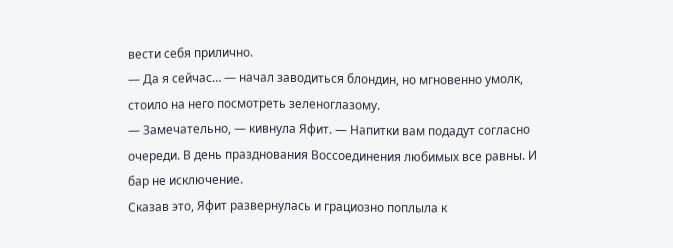вести себя прилично.
— Да я сейчас… — начал заводиться блондин, но мгновенно умолк, стоило на него посмотреть зеленоглазому.
— Замечательно, — кивнула Яфит. — Напитки вам подадут согласно очереди. В день празднования Воссоединения любимых все равны. И бар не исключение.
Сказав это, Яфит развернулась и грациозно поплыла к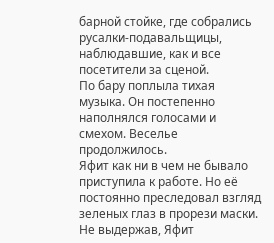барной стойке, где собрались русалки-подавальщицы, наблюдавшие, как и все посетители за сценой.
По бару поплыла тихая музыка. Он постепенно наполнялся голосами и смехом. Веселье продолжилось.
Яфит как ни в чем не бывало приступила к работе. Но её постоянно преследовал взгляд зеленых глаз в прорези маски. Не выдержав, Яфит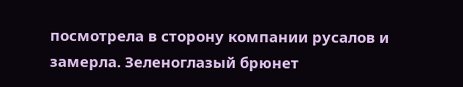посмотрела в сторону компании русалов и замерла. Зеленоглазый брюнет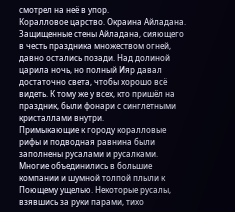смотрел на неё в упор.
Коралловое царство. Окраина Айладана.
Защищенные стены Айладана, сияющего в честь праздника множеством огней, давно остались позади. Над долиной царила ночь, но полный Ияр давал достаточно света, чтобы хорошо всё видеть. К тому же у всех, кто пришёл на праздник, были фонари с синглетными кристаллами внутри.
Примыкающие к городу коралловые рифы и подводная равнина были заполнены русалами и русалками. Многие объединились в большие компании и шумной толпой плыли к Поющему ущелью. Некоторые русалы, взявшись за руки парами, тихо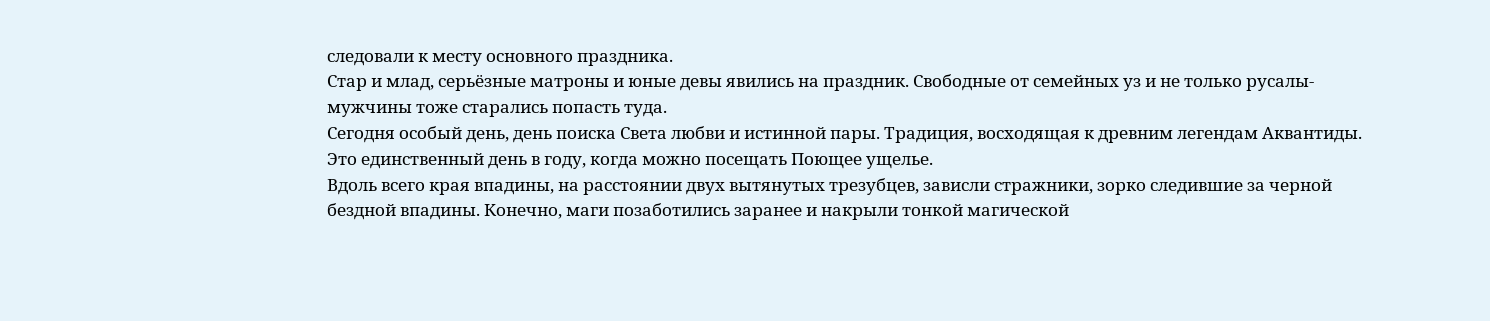следовали к месту основного праздника.
Стар и млад, серьёзные матроны и юные девы явились на праздник. Свободные от семейных уз и не только русалы-мужчины тоже старались попасть туда.
Сегодня особый день, день поиска Света любви и истинной пары. Традиция, восходящая к древним легендам Аквантиды. Это единственный день в году, когда можно посещать Поющее ущелье.
Вдоль всего края впадины, на расстоянии двух вытянутых трезубцев, зависли стражники, зорко следившие за черной бездной впадины. Конечно, маги позаботились заранее и накрыли тонкой магической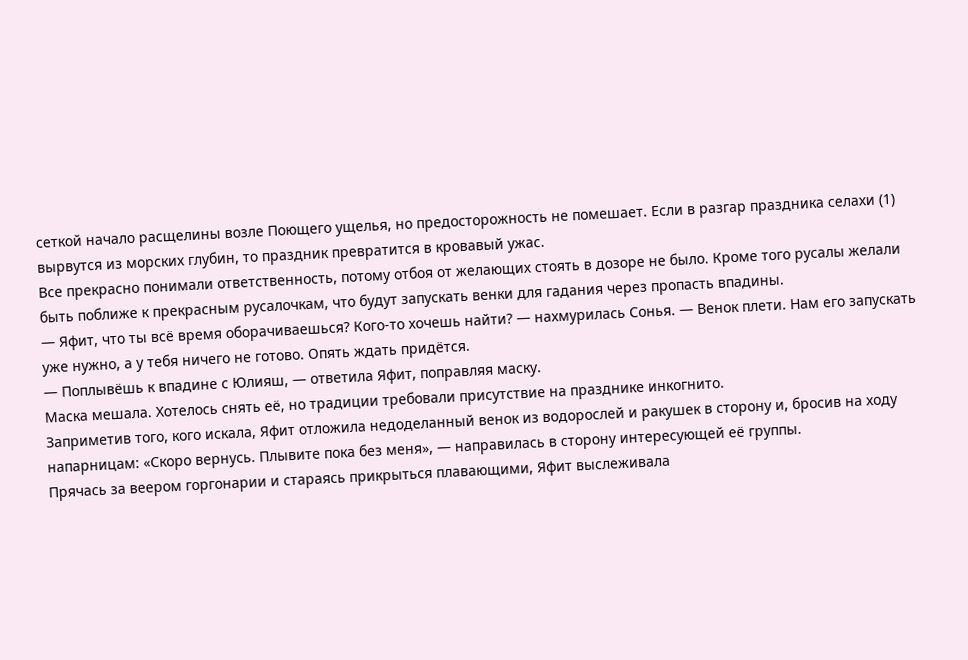сеткой начало расщелины возле Поющего ущелья, но предосторожность не помешает. Если в разгар праздника селахи (1) вырвутся из морских глубин, то праздник превратится в кровавый ужас.
Все прекрасно понимали ответственность, потому отбоя от желающих стоять в дозоре не было. Кроме того русалы желали быть поближе к прекрасным русалочкам, что будут запускать венки для гадания через пропасть впадины.
— Яфит, что ты всё время оборачиваешься? Кого-то хочешь найти? — нахмурилась Сонья. — Венок плети. Нам его запускать уже нужно, а у тебя ничего не готово. Опять ждать придётся.
— Поплывёшь к впадине с Юлияш, — ответила Яфит, поправляя маску.
Маска мешала. Хотелось снять её, но традиции требовали присутствие на празднике инкогнито.
Заприметив того, кого искала, Яфит отложила недоделанный венок из водорослей и ракушек в сторону и, бросив на ходу напарницам: «Скоро вернусь. Плывите пока без меня», — направилась в сторону интересующей её группы.
Прячась за веером горгонарии и стараясь прикрыться плавающими, Яфит выслеживала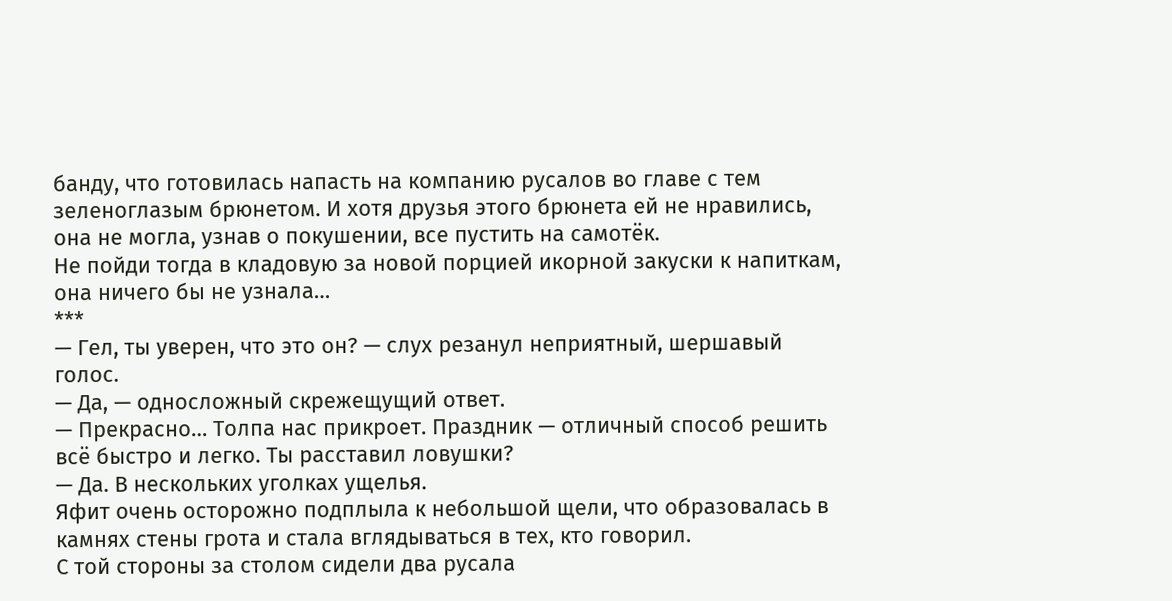банду, что готовилась напасть на компанию русалов во главе с тем зеленоглазым брюнетом. И хотя друзья этого брюнета ей не нравились, она не могла, узнав о покушении, все пустить на самотёк.
Не пойди тогда в кладовую за новой порцией икорной закуски к напиткам, она ничего бы не узнала…
***
— Гел, ты уверен, что это он? — слух резанул неприятный, шершавый голос.
— Да, — односложный скрежещущий ответ.
— Прекрасно… Толпа нас прикроет. Праздник — отличный способ решить всё быстро и легко. Ты расставил ловушки?
— Да. В нескольких уголках ущелья.
Яфит очень осторожно подплыла к небольшой щели, что образовалась в камнях стены грота и стала вглядываться в тех, кто говорил.
С той стороны за столом сидели два русала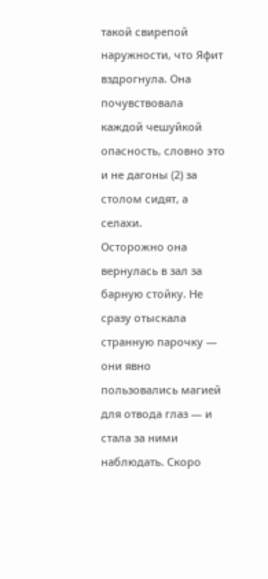такой свирепой наружности, что Яфит вздрогнула. Она почувствовала каждой чешуйкой опасность, словно это и не дагоны (2) за столом сидят, а селахи.
Осторожно она вернулась в зал за барную стойку. Не сразу отыскала странную парочку — они явно пользовались магией для отвода глаз — и стала за ними наблюдать. Скоро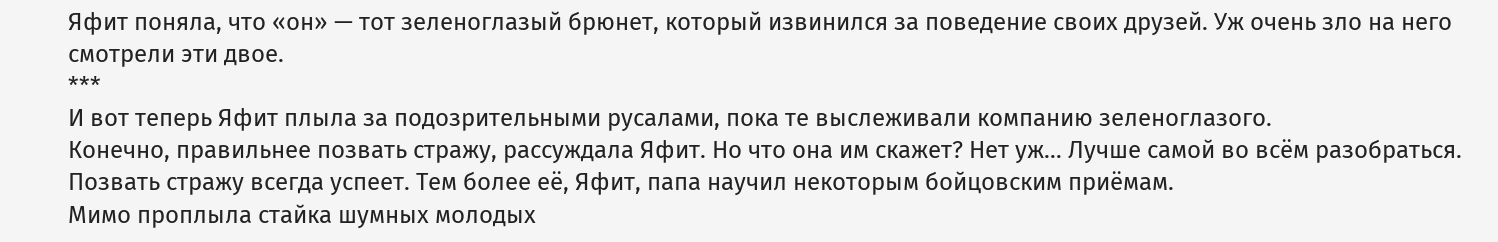Яфит поняла, что «он» — тот зеленоглазый брюнет, который извинился за поведение своих друзей. Уж очень зло на него смотрели эти двое.
***
И вот теперь Яфит плыла за подозрительными русалами, пока те выслеживали компанию зеленоглазого.
Конечно, правильнее позвать стражу, рассуждала Яфит. Но что она им скажет? Нет уж… Лучше самой во всём разобраться. Позвать стражу всегда успеет. Тем более её, Яфит, папа научил некоторым бойцовским приёмам.
Мимо проплыла стайка шумных молодых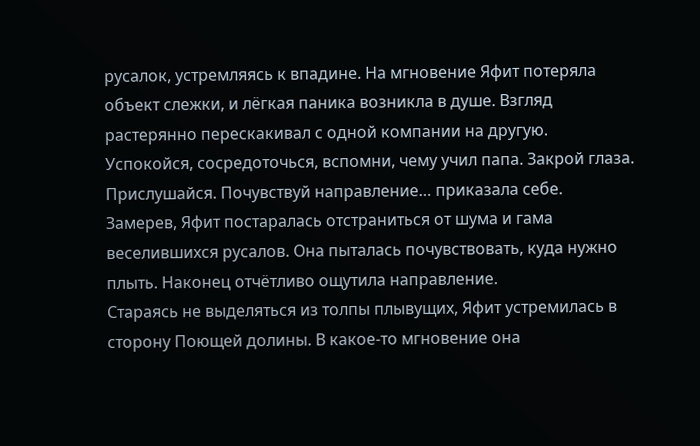русалок, устремляясь к впадине. На мгновение Яфит потеряла объект слежки, и лёгкая паника возникла в душе. Взгляд растерянно перескакивал с одной компании на другую.
Успокойся, сосредоточься, вспомни, чему учил папа. Закрой глаза. Прислушайся. Почувствуй направление… приказала себе.
Замерев, Яфит постаралась отстраниться от шума и гама веселившихся русалов. Она пыталась почувствовать, куда нужно плыть. Наконец отчётливо ощутила направление.
Стараясь не выделяться из толпы плывущих, Яфит устремилась в сторону Поющей долины. В какое-то мгновение она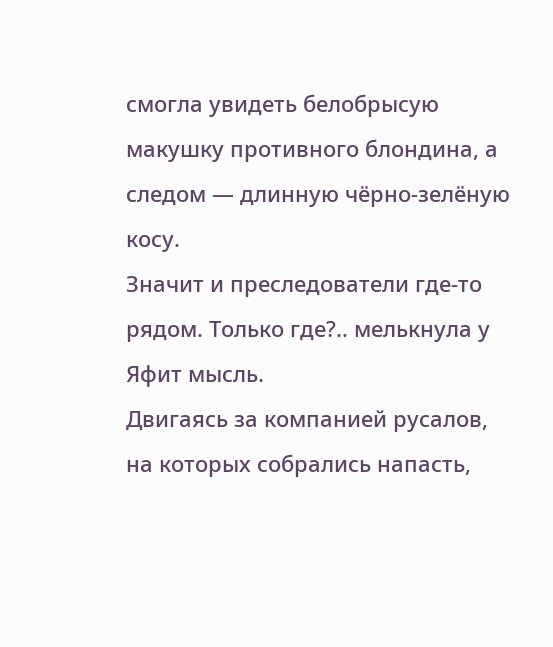смогла увидеть белобрысую макушку противного блондина, а следом — длинную чёрно-зелёную косу.
Значит и преследователи где-то рядом. Только где?.. мелькнула у Яфит мысль.
Двигаясь за компанией русалов, на которых собрались напасть,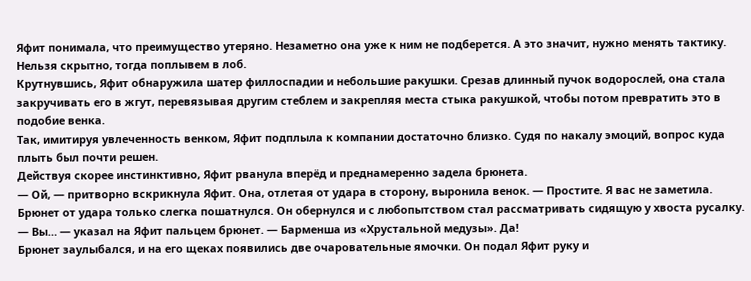Яфит понимала, что преимущество утеряно. Незаметно она уже к ним не подберется. А это значит, нужно менять тактику. Нельзя скрытно, тогда поплывем в лоб.
Крутнувшись, Яфит обнаружила шатер филлоспадии и небольшие ракушки. Срезав длинный пучок водорослей, она стала закручивать его в жгут, перевязывая другим стеблем и закрепляя места стыка ракушкой, чтобы потом превратить это в подобие венка.
Так, имитируя увлеченность венком, Яфит подплыла к компании достаточно близко. Судя по накалу эмоций, вопрос куда плыть был почти решен.
Действуя скорее инстинктивно, Яфит рванула вперёд и преднамеренно задела брюнета.
— Ой, — притворно вскрикнула Яфит. Она, отлетая от удара в сторону, выронила венок. — Простите. Я вас не заметила.
Брюнет от удара только слегка пошатнулся. Он обернулся и с любопытством стал рассматривать сидящую у хвоста русалку.
— Вы… — указал на Яфит пальцем брюнет. — Барменша из «Хрустальной медузы». Да!
Брюнет заулыбался, и на его щеках появились две очаровательные ямочки. Он подал Яфит руку и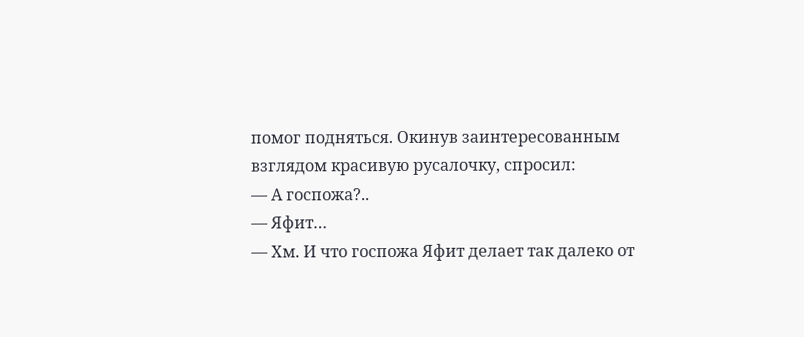помог подняться. Окинув заинтересованным взглядом красивую русалочку, спросил:
— А госпожа?..
— Яфит…
— Хм. И что госпожа Яфит делает так далеко от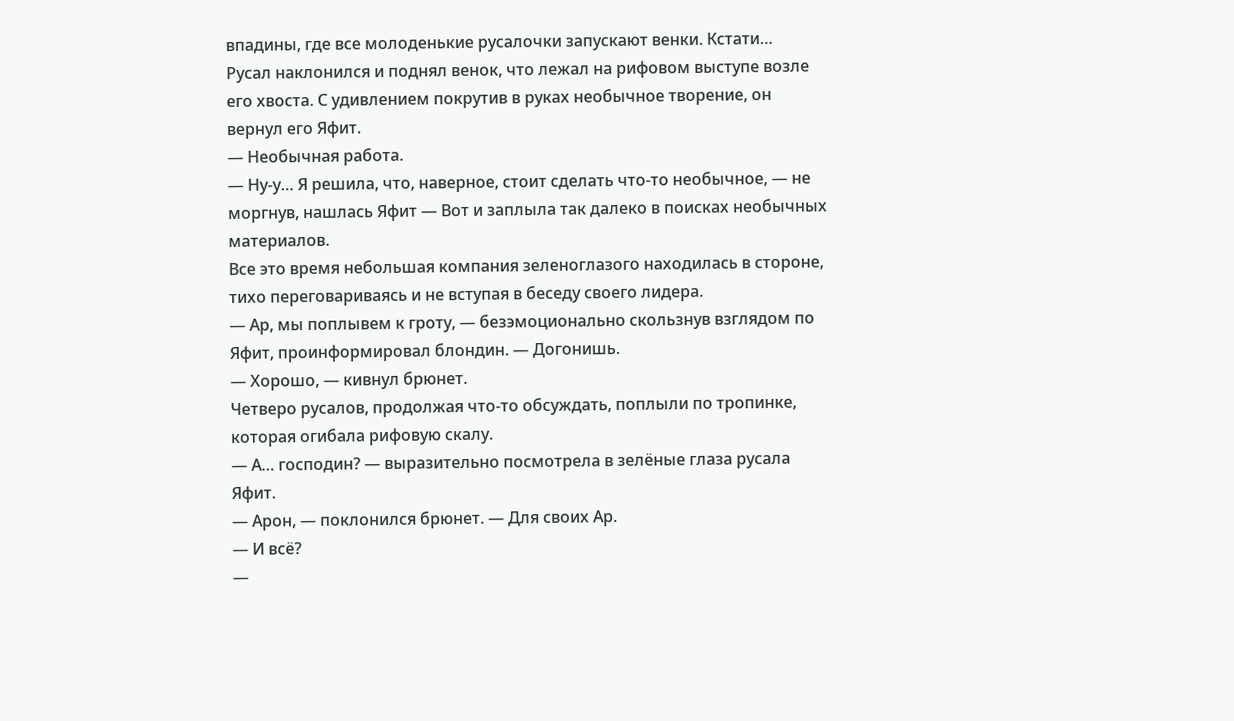впадины, где все молоденькие русалочки запускают венки. Кстати…
Русал наклонился и поднял венок, что лежал на рифовом выступе возле его хвоста. С удивлением покрутив в руках необычное творение, он вернул его Яфит.
— Необычная работа.
— Ну-у… Я решила, что, наверное, стоит сделать что-то необычное, — не моргнув, нашлась Яфит — Вот и заплыла так далеко в поисках необычных материалов.
Все это время небольшая компания зеленоглазого находилась в стороне, тихо переговариваясь и не вступая в беседу своего лидера.
— Ар, мы поплывем к гроту, — безэмоционально скользнув взглядом по Яфит, проинформировал блондин. — Догонишь.
— Хорошо, — кивнул брюнет.
Четверо русалов, продолжая что-то обсуждать, поплыли по тропинке, которая огибала рифовую скалу.
— А… господин? — выразительно посмотрела в зелёные глаза русала Яфит.
— Арон, — поклонился брюнет. — Для своих Ар.
— И всё?
—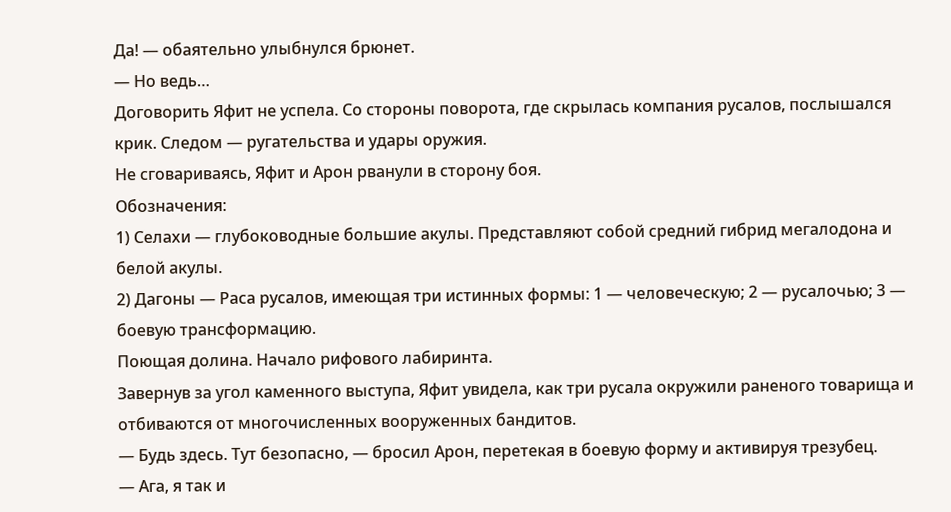Да! — обаятельно улыбнулся брюнет.
— Но ведь…
Договорить Яфит не успела. Со стороны поворота, где скрылась компания русалов, послышался крик. Следом — ругательства и удары оружия.
Не сговариваясь, Яфит и Арон рванули в сторону боя.
Обозначения:
1) Селахи — глубоководные большие акулы. Представляют собой средний гибрид мегалодона и белой акулы.
2) Дагоны — Раса русалов, имеющая три истинных формы: 1 — человеческую; 2 — русалочью; 3 — боевую трансформацию.
Поющая долина. Начало рифового лабиринта.
Завернув за угол каменного выступа, Яфит увидела, как три русала окружили раненого товарища и отбиваются от многочисленных вооруженных бандитов.
— Будь здесь. Тут безопасно, — бросил Арон, перетекая в боевую форму и активируя трезубец.
— Ага, я так и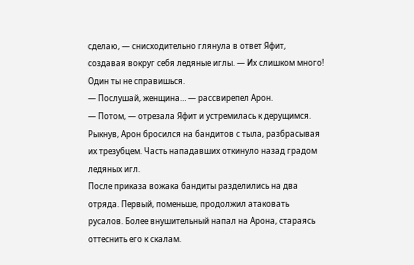сделаю, — снисходительно глянула в ответ Яфит, создавая вокруг себя ледяные иглы. — Их слишком много! Один ты не справишься.
— Послушай, женщина… — рассвирепел Арон.
— Потом, — отрезала Яфит и устремилась к дерущимся.
Рыкнув, Арон бросился на бандитов с тыла, разбрасывая их трезубцем. Часть нападавших откинуло назад градом ледяных игл.
После приказа вожака бандиты разделились на два отряда. Первый, поменьше, продолжил атаковать русалов. Более внушительный напал на Арона, стараясь оттеснить его к скалам.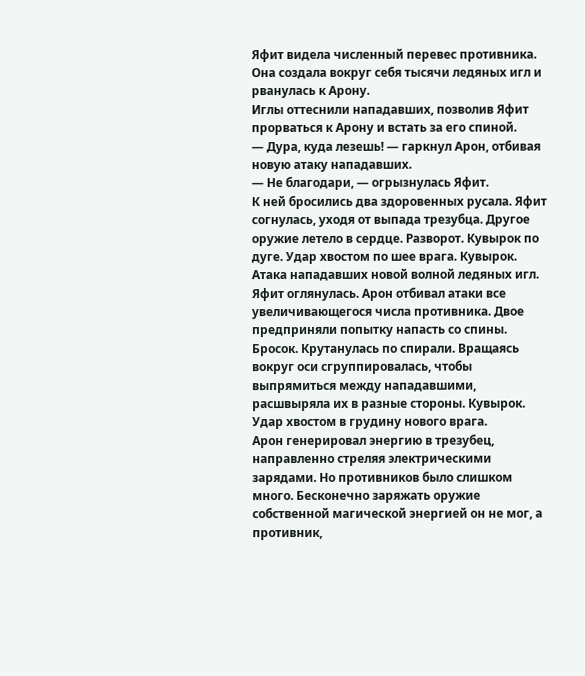Яфит видела численный перевес противника. Она создала вокруг себя тысячи ледяных игл и рванулась к Арону.
Иглы оттеснили нападавших, позволив Яфит прорваться к Арону и встать за его спиной.
— Дура, куда лезешь! — гаркнул Арон, отбивая новую атаку нападавших.
— Не благодари, — огрызнулась Яфит.
К ней бросились два здоровенных русала. Яфит согнулась, уходя от выпада трезубца. Другое оружие летело в сердце. Разворот. Кувырок по дуге. Удар хвостом по шее врага. Кувырок. Атака нападавших новой волной ледяных игл.
Яфит оглянулась. Арон отбивал атаки все увеличивающегося числа противника. Двое предприняли попытку напасть со спины.
Бросок. Крутанулась по спирали. Вращаясь вокруг оси сгруппировалась, чтобы выпрямиться между нападавшими, расшвыряла их в разные стороны. Кувырок. Удар хвостом в грудину нового врага.
Арон генерировал энергию в трезубец, направленно стреляя электрическими зарядами. Но противников было слишком много. Бесконечно заряжать оружие собственной магической энергией он не мог, а противник,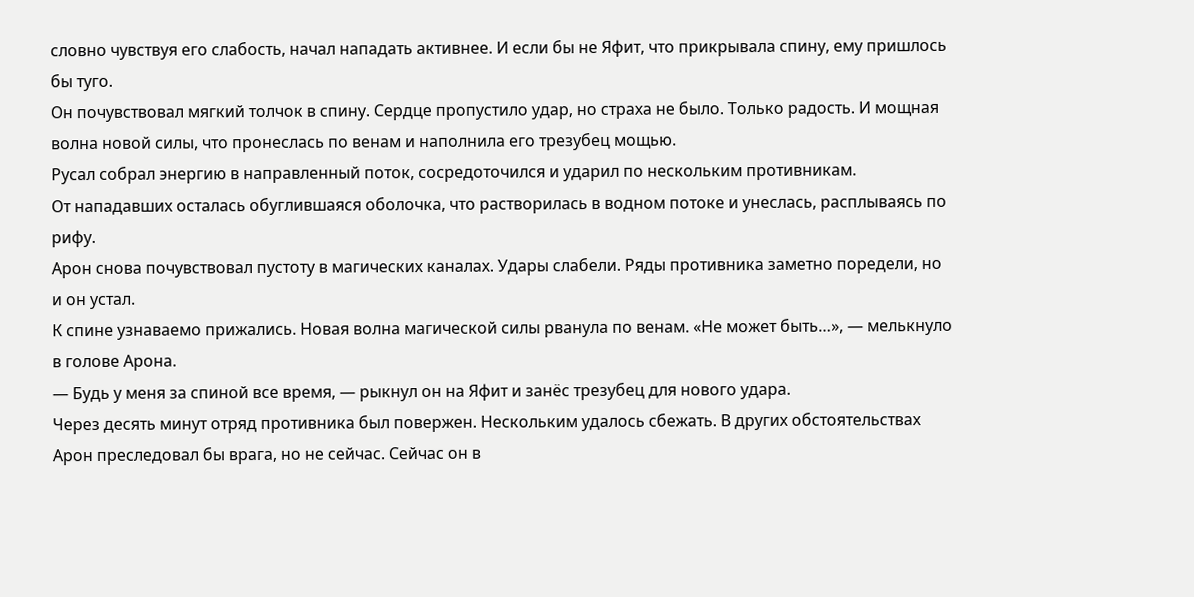словно чувствуя его слабость, начал нападать активнее. И если бы не Яфит, что прикрывала спину, ему пришлось бы туго.
Он почувствовал мягкий толчок в спину. Сердце пропустило удар, но страха не было. Только радость. И мощная волна новой силы, что пронеслась по венам и наполнила его трезубец мощью.
Русал собрал энергию в направленный поток, сосредоточился и ударил по нескольким противникам.
От нападавших осталась обуглившаяся оболочка, что растворилась в водном потоке и унеслась, расплываясь по рифу.
Арон снова почувствовал пустоту в магических каналах. Удары слабели. Ряды противника заметно поредели, но и он устал.
К спине узнаваемо прижались. Новая волна магической силы рванула по венам. «Не может быть…», — мелькнуло в голове Арона.
— Будь у меня за спиной все время, — рыкнул он на Яфит и занёс трезубец для нового удара.
Через десять минут отряд противника был повержен. Нескольким удалось сбежать. В других обстоятельствах Арон преследовал бы врага, но не сейчас. Сейчас он в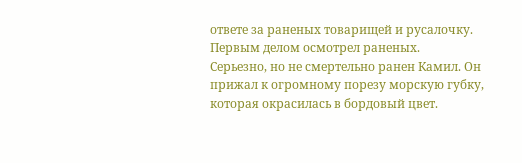ответе за раненых товарищей и русалочку.
Первым делом осмотрел раненых.
Серьезно, но не смертельно ранен Камил. Он прижал к огромному порезу морскую губку, которая окрасилась в бордовый цвет.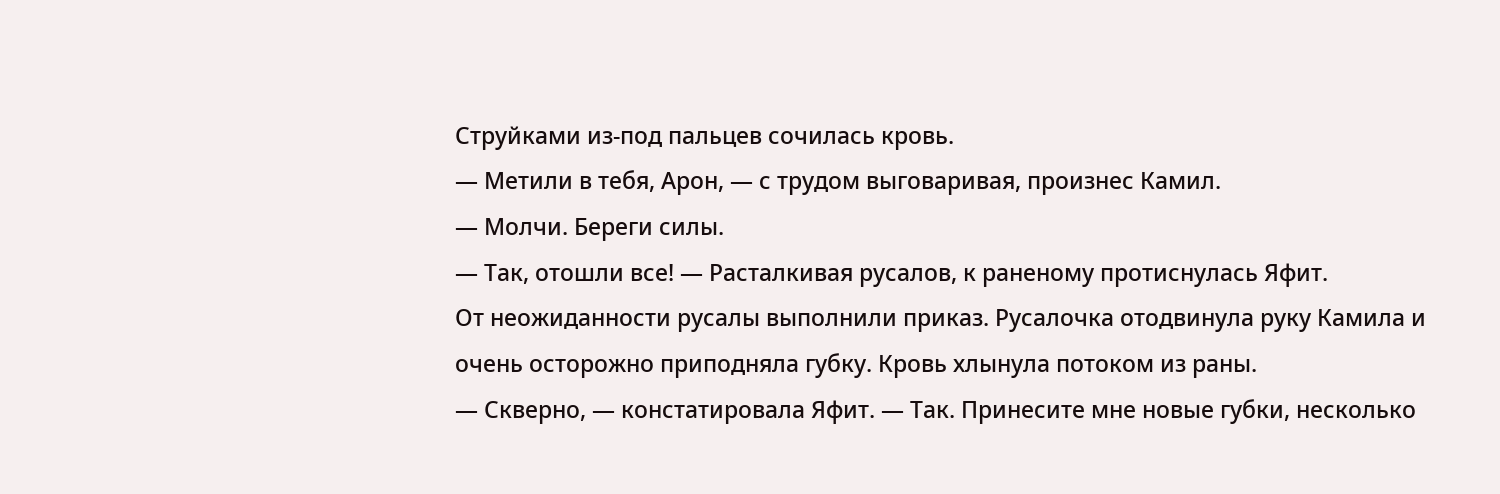Струйками из-под пальцев сочилась кровь.
— Метили в тебя, Арон, — с трудом выговаривая, произнес Камил.
— Молчи. Береги силы.
— Так, отошли все! — Расталкивая русалов, к раненому протиснулась Яфит.
От неожиданности русалы выполнили приказ. Русалочка отодвинула руку Камила и очень осторожно приподняла губку. Кровь хлынула потоком из раны.
— Скверно, — констатировала Яфит. — Так. Принесите мне новые губки, несколько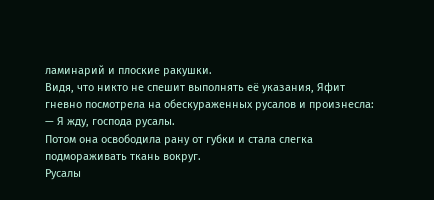ламинарий и плоские ракушки.
Видя, что никто не спешит выполнять её указания, Яфит гневно посмотрела на обескураженных русалов и произнесла:
— Я жду, господа русалы.
Потом она освободила рану от губки и стала слегка подмораживать ткань вокруг.
Русалы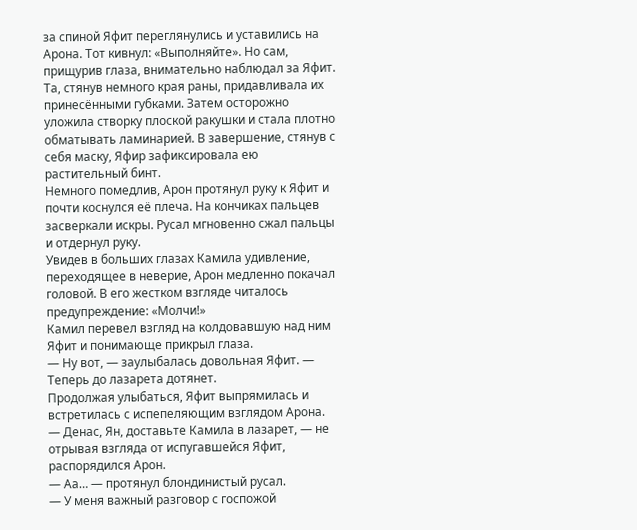за спиной Яфит переглянулись и уставились на Арона. Тот кивнул: «Выполняйте». Но сам, прищурив глаза, внимательно наблюдал за Яфит. Та, стянув немного края раны, придавливала их принесёнными губками. Затем осторожно уложила створку плоской ракушки и стала плотно обматывать ламинарией. В завершение, стянув с себя маску, Яфир зафиксировала ею растительный бинт.
Немного помедлив, Арон протянул руку к Яфит и почти коснулся её плеча. На кончиках пальцев засверкали искры. Русал мгновенно сжал пальцы и отдернул руку.
Увидев в больших глазах Камила удивление, переходящее в неверие, Арон медленно покачал головой. В его жестком взгляде читалось предупреждение: «Молчи!»
Камил перевел взгляд на колдовавшую над ним Яфит и понимающе прикрыл глаза.
— Ну вот, — заулыбалась довольная Яфит. — Теперь до лазарета дотянет.
Продолжая улыбаться, Яфит выпрямилась и встретилась с испепеляющим взглядом Арона.
— Денас, Ян, доставьте Камила в лазарет, — не отрывая взгляда от испугавшейся Яфит, распорядился Арон.
— Аа… — протянул блондинистый русал.
— У меня важный разговор с госпожой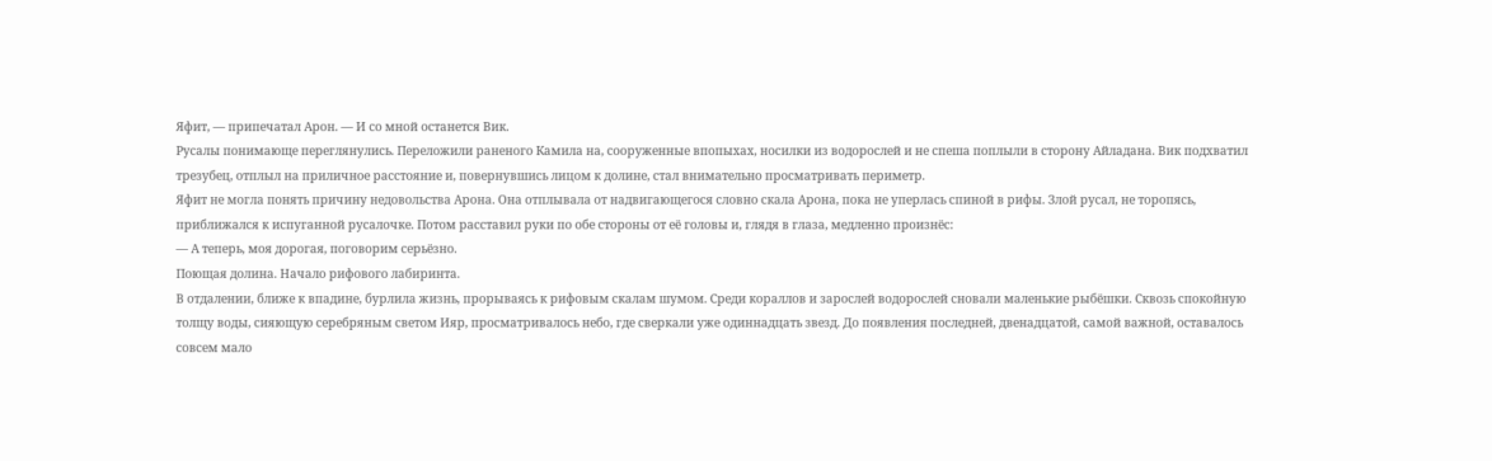Яфит, — припечатал Арон. — И со мной останется Вик.
Русалы понимающе переглянулись. Переложили раненого Камила на, сооруженные впопыхах, носилки из водорослей и не спеша поплыли в сторону Айладана. Вик подхватил трезубец, отплыл на приличное расстояние и, повернувшись лицом к долине, стал внимательно просматривать периметр.
Яфит не могла понять причину недовольства Арона. Она отплывала от надвигающегося словно скала Арона, пока не уперлась спиной в рифы. Злой русал, не торопясь, приближался к испуганной русалочке. Потом расставил руки по обе стороны от её головы и, глядя в глаза, медленно произнёс:
— А теперь, моя дорогая, поговорим серьёзно.
Поющая долина. Начало рифового лабиринта.
В отдалении, ближе к впадине, бурлила жизнь, прорываясь к рифовым скалам шумом. Среди кораллов и зарослей водорослей сновали маленькие рыбёшки. Сквозь спокойную толщу воды, сияющую серебряным светом Ияр, просматривалось небо, где сверкали уже одиннадцать звезд. До появления последней, двенадцатой, самой важной, оставалось совсем мало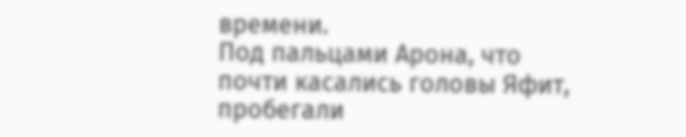времени.
Под пальцами Арона, что почти касались головы Яфит, пробегали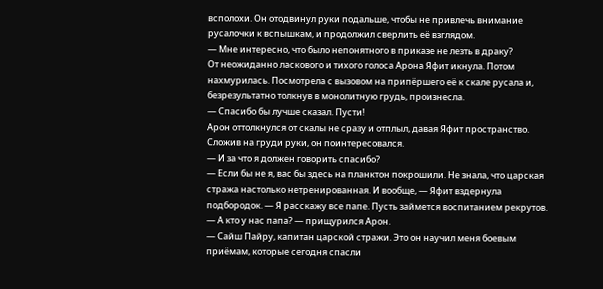всполохи. Он отодвинул руки подальше, чтобы не привлечь внимание русалочки к вспышкам, и продолжил сверлить её взглядом.
— Мне интересно, что было непонятного в приказе не лезть в драку?
От неожиданно ласкового и тихого голоса Арона Яфит икнула. Потом нахмурилась. Посмотрела с вызовом на припёршего её к скале русала и, безрезультатно толкнув в монолитную грудь, произнесла.
— Спасибо бы лучше сказал. Пусти!
Арон оттолкнулся от скалы не сразу и отплыл, давая Яфит пространство. Сложив на груди руки, он поинтересовался.
— И за что я должен говорить спасибо?
— Если бы не я, вас бы здесь на планктон покрошили. Не знала, что царская стража настолько нетренированная. И вообще, — Яфит вздернула подбородок. — Я расскажу все папе. Пусть займется воспитанием рекрутов.
— А кто у нас папа? — прищурился Арон.
— Сайш Пайру, капитан царской стражи. Это он научил меня боевым приёмам, которые сегодня спасли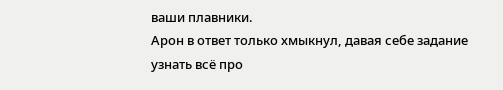ваши плавники.
Арон в ответ только хмыкнул, давая себе задание узнать всё про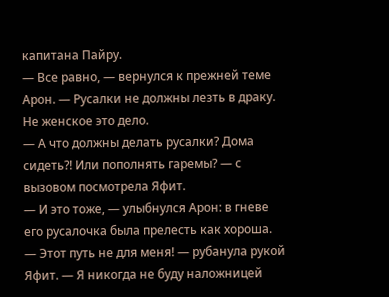капитана Пайру.
— Все равно, — вернулся к прежней теме Арон. — Русалки не должны лезть в драку. Не женское это дело.
— А что должны делать русалки? Дома сидеть?! Или пополнять гаремы? — с вызовом посмотрела Яфит.
— И это тоже, — улыбнулся Арон: в гневе его русалочка была прелесть как хороша.
— Этот путь не для меня! — рубанула рукой Яфит. — Я никогда не буду наложницей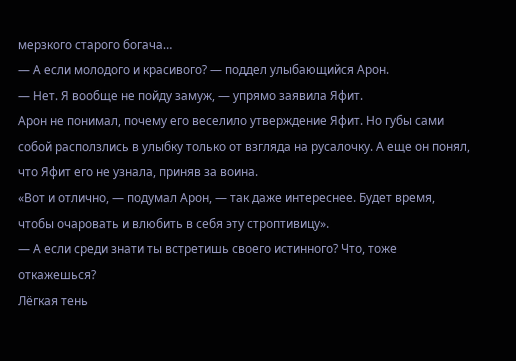мерзкого старого богача…
— А если молодого и красивого? — поддел улыбающийся Арон.
— Нет. Я вообще не пойду замуж, — упрямо заявила Яфит.
Арон не понимал, почему его веселило утверждение Яфит. Но губы сами собой расползлись в улыбку только от взгляда на русалочку. А еще он понял, что Яфит его не узнала, приняв за воина.
«Вот и отлично, — подумал Арон, — так даже интереснее. Будет время, чтобы очаровать и влюбить в себя эту строптивицу».
— А если среди знати ты встретишь своего истинного? Что, тоже откажешься?
Лёгкая тень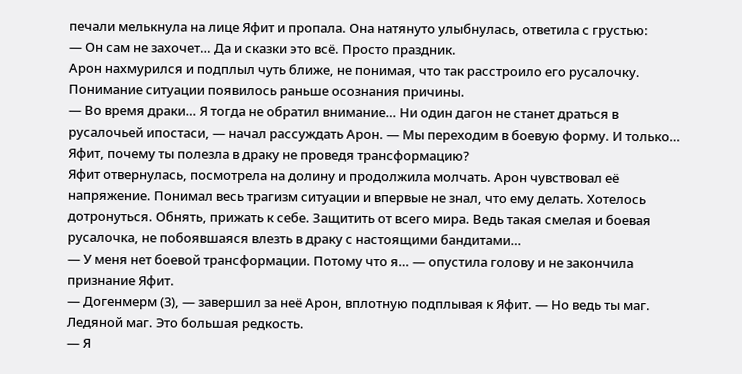печали мелькнула на лице Яфит и пропала. Она натянуто улыбнулась, ответила с грустью:
— Он сам не захочет… Да и сказки это всё. Просто праздник.
Арон нахмурился и подплыл чуть ближе, не понимая, что так расстроило его русалочку. Понимание ситуации появилось раньше осознания причины.
— Во время драки… Я тогда не обратил внимание… Ни один дагон не станет драться в русалочьей ипостаси, — начал рассуждать Арон. — Мы переходим в боевую форму. И только… Яфит, почему ты полезла в драку не проведя трансформацию?
Яфит отвернулась, посмотрела на долину и продолжила молчать. Арон чувствовал её напряжение. Понимал весь трагизм ситуации и впервые не знал, что ему делать. Хотелось дотронуться. Обнять, прижать к себе. Защитить от всего мира. Ведь такая смелая и боевая русалочка, не побоявшаяся влезть в драку с настоящими бандитами…
— У меня нет боевой трансформации. Потому что я… — опустила голову и не закончила признание Яфит.
— Догенмерм (3), — завершил за неё Арон, вплотную подплывая к Яфит. — Но ведь ты маг. Ледяной маг. Это большая редкость.
— Я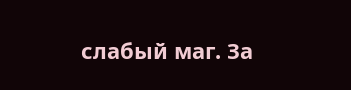слабый маг. За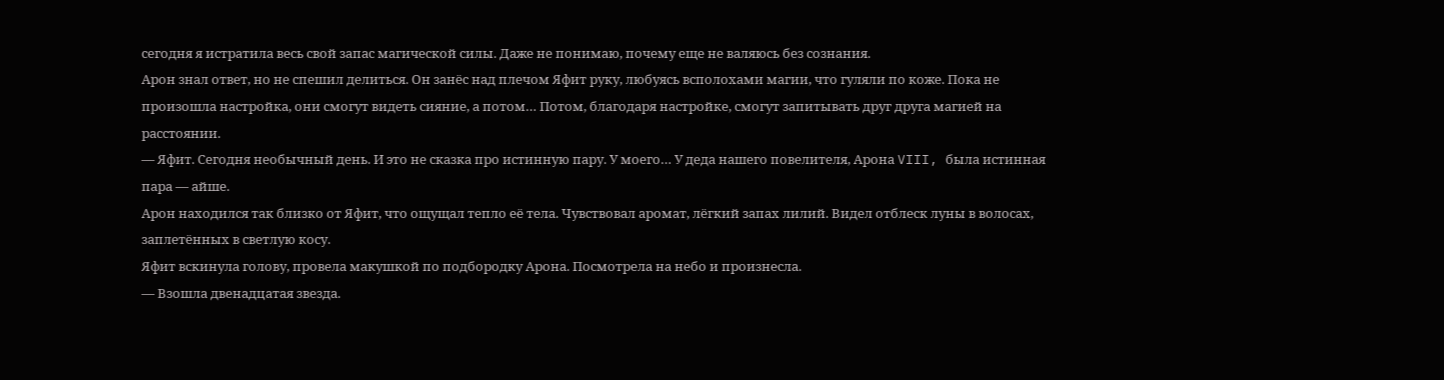сегодня я истратила весь свой запас магической силы. Даже не понимаю, почему еще не валяюсь без сознания.
Арон знал ответ, но не спешил делиться. Он занёс над плечом Яфит руку, любуясь всполохами магии, что гуляли по коже. Пока не произошла настройка, они смогут видеть сияние, а потом… Потом, благодаря настройке, смогут запитывать друг друга магией на расстоянии.
— Яфит. Сегодня необычный день. И это не сказка про истинную пару. У моего… У деда нашего повелителя, Арона VIII, была истинная пара — айше.
Арон находился так близко от Яфит, что ощущал тепло её тела. Чувствовал аромат, лёгкий запах лилий. Видел отблеск луны в волосах, заплетённых в светлую косу.
Яфит вскинула голову, провела макушкой по подбородку Арона. Посмотрела на небо и произнесла.
— Взошла двенадцатая звезда.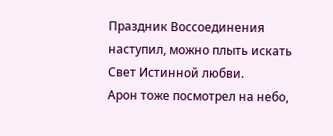Праздник Воссоединения наступил, можно плыть искать Свет Истинной любви.
Арон тоже посмотрел на небо,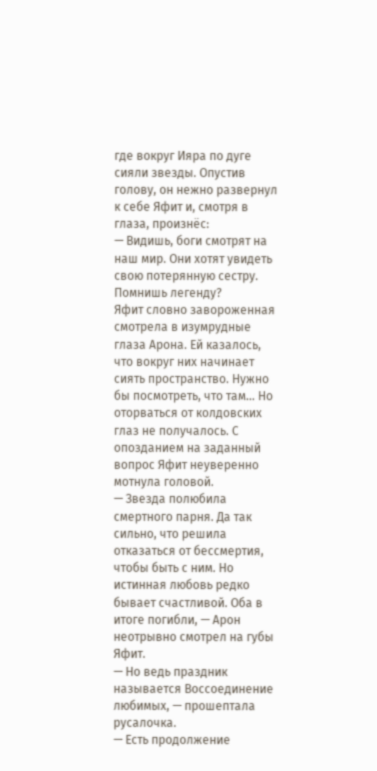где вокруг Ияра по дуге сияли звезды. Опустив голову, он нежно развернул к себе Яфит и, смотря в глаза, произнёс:
— Видишь, боги смотрят на наш мир. Они хотят увидеть свою потерянную сестру. Помнишь легенду?
Яфит словно завороженная смотрела в изумрудные глаза Арона. Ей казалось, что вокруг них начинает сиять пространство. Нужно бы посмотреть, что там… Но оторваться от колдовских глаз не получалось. С опозданием на заданный вопрос Яфит неуверенно мотнула головой.
— Звезда полюбила смертного парня. Да так сильно, что решила отказаться от бессмертия, чтобы быть с ним. Но истинная любовь редко бывает счастливой. Оба в итоге погибли, — Арон неотрывно смотрел на губы Яфит.
— Но ведь праздник называется Воссоединение любимых, — прошептала русалочка.
— Есть продолжение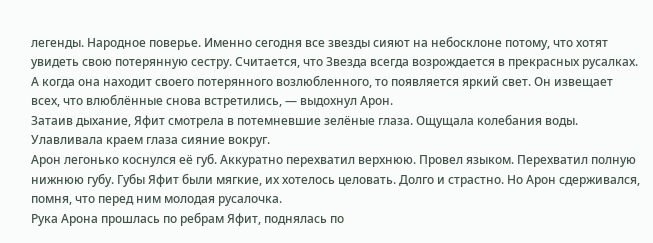легенды. Народное поверье. Именно сегодня все звезды сияют на небосклоне потому, что хотят увидеть свою потерянную сестру. Считается, что Звезда всегда возрождается в прекрасных русалках. А когда она находит своего потерянного возлюбленного, то появляется яркий свет. Он извещает всех, что влюблённые снова встретились, — выдохнул Арон.
Затаив дыхание, Яфит смотрела в потемневшие зелёные глаза. Ощущала колебания воды. Улавливала краем глаза сияние вокруг.
Арон легонько коснулся её губ. Аккуратно перехватил верхнюю. Провел языком. Перехватил полную нижнюю губу. Губы Яфит были мягкие, их хотелось целовать. Долго и страстно. Но Арон сдерживался, помня, что перед ним молодая русалочка.
Рука Арона прошлась по ребрам Яфит, поднялась по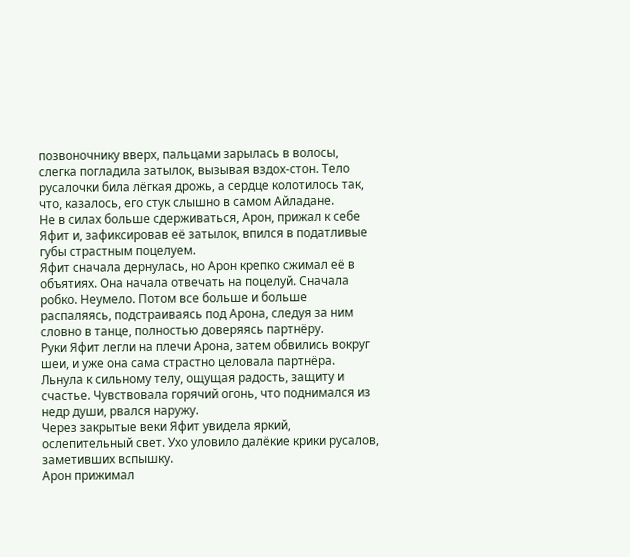позвоночнику вверх, пальцами зарылась в волосы, слегка погладила затылок, вызывая вздох-стон. Тело русалочки била лёгкая дрожь, а сердце колотилось так, что, казалось, его стук слышно в самом Айладане.
Не в силах больше сдерживаться, Арон, прижал к себе Яфит и, зафиксировав её затылок, впился в податливые губы страстным поцелуем.
Яфит сначала дернулась, но Арон крепко сжимал её в объятиях. Она начала отвечать на поцелуй. Сначала робко. Неумело. Потом все больше и больше распаляясь, подстраиваясь под Арона, следуя за ним словно в танце, полностью доверяясь партнёру.
Руки Яфит легли на плечи Арона, затем обвились вокруг шеи, и уже она сама страстно целовала партнёра. Льнула к сильному телу, ощущая радость, защиту и счастье. Чувствовала горячий огонь, что поднимался из недр души, рвался наружу.
Через закрытые веки Яфит увидела яркий, ослепительный свет. Ухо уловило далёкие крики русалов, заметивших вспышку.
Арон прижимал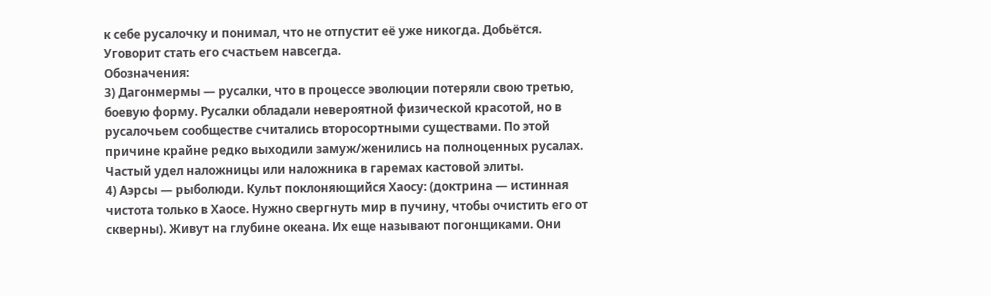к себе русалочку и понимал, что не отпустит её уже никогда. Добьётся. Уговорит стать его счастьем навсегда.
Обозначения:
3) Дагонмермы — русалки, что в процессе эволюции потеряли свою третью, боевую форму. Русалки обладали невероятной физической красотой, но в русалочьем сообществе считались второсортными существами. По этой причине крайне редко выходили замуж/женились на полноценных русалах. Частый удел наложницы или наложника в гаремах кастовой элиты.
4) Аэрсы — рыболюди. Культ поклоняющийся Хаосу: (доктрина — истинная чистота только в Хаосе. Нужно свергнуть мир в пучину, чтобы очистить его от скверны). Живут на глубине океана. Их еще называют погонщиками. Они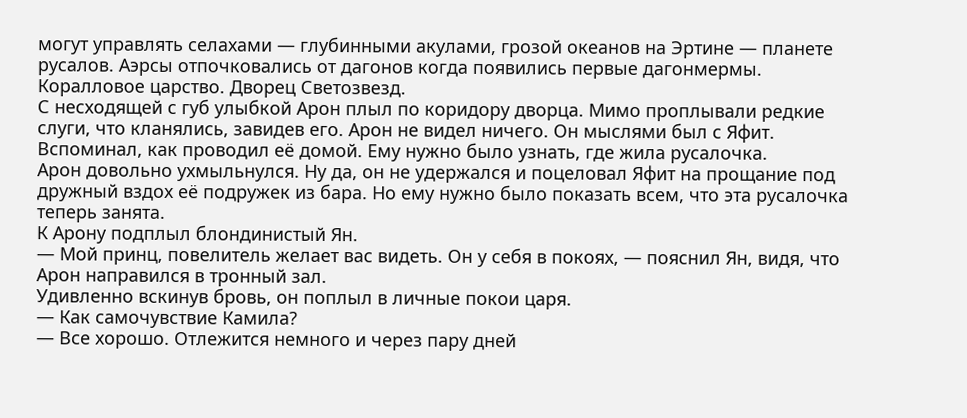могут управлять селахами — глубинными акулами, грозой океанов на Эртине — планете русалов. Аэрсы отпочковались от дагонов когда появились первые дагонмермы.
Коралловое царство. Дворец Светозвезд.
С несходящей с губ улыбкой Арон плыл по коридору дворца. Мимо проплывали редкие слуги, что кланялись, завидев его. Арон не видел ничего. Он мыслями был с Яфит. Вспоминал, как проводил её домой. Ему нужно было узнать, где жила русалочка.
Арон довольно ухмыльнулся. Ну да, он не удержался и поцеловал Яфит на прощание под дружный вздох её подружек из бара. Но ему нужно было показать всем, что эта русалочка теперь занята.
К Арону подплыл блондинистый Ян.
— Мой принц, повелитель желает вас видеть. Он у себя в покоях, — пояснил Ян, видя, что Арон направился в тронный зал.
Удивленно вскинув бровь, он поплыл в личные покои царя.
— Как самочувствие Камила?
— Все хорошо. Отлежится немного и через пару дней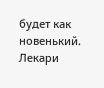будет как новенький. Лекари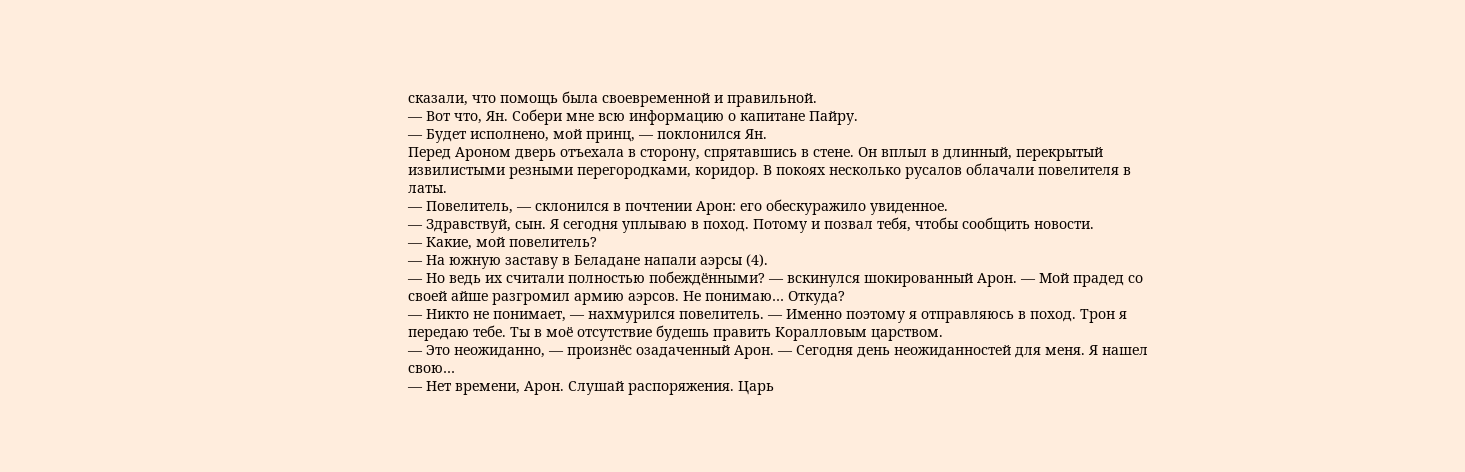сказали, что помощь была своевременной и правильной.
— Вот что, Ян. Собери мне всю информацию о капитане Пайру.
— Будет исполнено, мой принц, — поклонился Ян.
Перед Ароном дверь отъехала в сторону, спрятавшись в стене. Он вплыл в длинный, перекрытый извилистыми резными перегородками, коридор. В покоях несколько русалов облачали повелителя в латы.
— Повелитель, — склонился в почтении Арон: его обескуражило увиденное.
— Здравствуй, сын. Я сегодня уплываю в поход. Потому и позвал тебя, чтобы сообщить новости.
— Какие, мой повелитель?
— На южную заставу в Беладане напали аэрсы (4).
— Но ведь их считали полностью побеждёнными? — вскинулся шокированный Арон. — Мой прадед со своей айше разгромил армию аэрсов. Не понимаю… Откуда?
— Никто не понимает, — нахмурился повелитель. — Именно поэтому я отправляюсь в поход. Трон я передаю тебе. Ты в моё отсутствие будешь править Коралловым царством.
— Это неожиданно, — произнёс озадаченный Арон. — Сегодня день неожиданностей для меня. Я нашел свою…
— Нет времени, Арон. Слушай распоряжения. Царь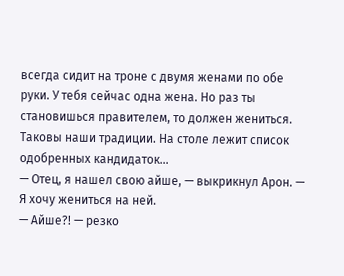всегда сидит на троне с двумя женами по обе руки. У тебя сейчас одна жена. Но раз ты становишься правителем, то должен жениться. Таковы наши традиции. На столе лежит список одобренных кандидаток…
— Отец, я нашел свою айше, — выкрикнул Арон. — Я хочу жениться на ней.
— Айше?! — резко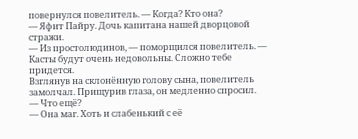повернулся повелитель. — Когда? Кто она?
— Яфит Пайру. Дочь капитана нашей дворцовой стражи.
— Из простолюдинов, — поморщился повелитель. — Касты будут очень недовольны. Сложно тебе придется.
Взглянув на склонённую голову сына, повелитель замолчал. Прищурив глаза, он медленно спросил.
— Что ещё?
— Она маг. Хоть и слабенький с её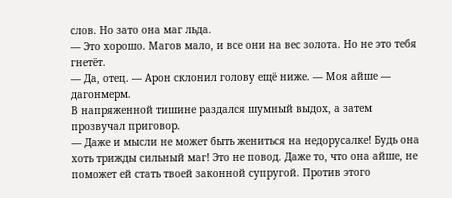слов. Но зато она маг льда.
— Это хорошо. Магов мало, и все они на вес золота. Но не это тебя гнетёт.
— Да, отец. — Арон склонил голову ещё ниже. — Моя айше — дагонмерм.
В напряженной тишине раздался шумный выдох, а затем прозвучал приговор.
— Даже и мысли не может быть жениться на недорусалке! Будь она хоть трижды сильный маг! Это не повод. Даже то, что она айше, не поможет ей стать твоей законной супругой. Против этого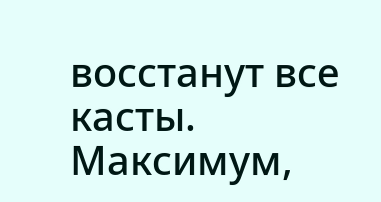восстанут все касты. Максимум,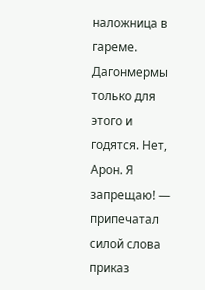наложница в гареме. Дагонмермы только для этого и годятся. Нет, Арон. Я запрещаю! — припечатал силой слова приказ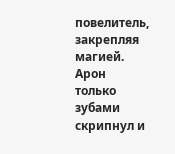повелитель, закрепляя магией.
Арон только зубами скрипнул и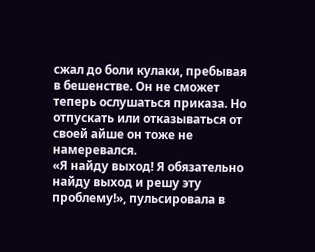сжал до боли кулаки, пребывая в бешенстве. Он не сможет теперь ослушаться приказа. Но отпускать или отказываться от своей айше он тоже не намеревался.
«Я найду выход! Я обязательно найду выход и решу эту проблему!», пульсировала в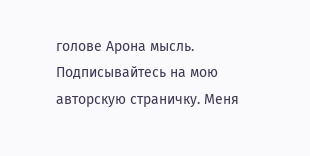голове Арона мысль.
Подписывайтесь на мою авторскую страничку. Меня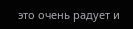это очень радует и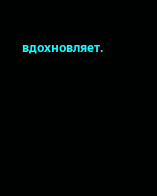вдохновляет.